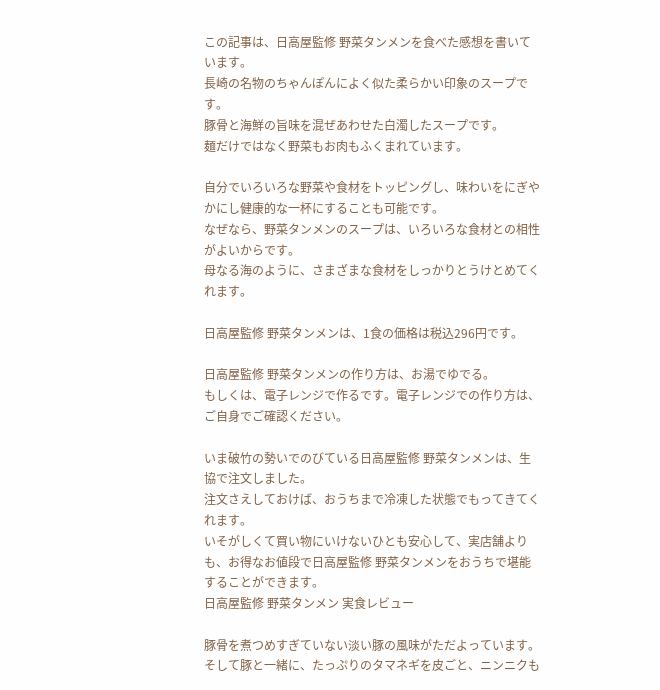この記事は、日高屋監修 野菜タンメンを食べた感想を書いています。
長崎の名物のちゃんぽんによく似た柔らかい印象のスープです。
豚骨と海鮮の旨味を混ぜあわせた白濁したスープです。
麺だけではなく野菜もお肉もふくまれています。

自分でいろいろな野菜や食材をトッピングし、味わいをにぎやかにし健康的な一杯にすることも可能です。
なぜなら、野菜タンメンのスープは、いろいろな食材との相性がよいからです。
母なる海のように、さまざまな食材をしっかりとうけとめてくれます。

日高屋監修 野菜タンメンは、1食の価格は税込296円です。

日高屋監修 野菜タンメンの作り方は、お湯でゆでる。
もしくは、電子レンジで作るです。電子レンジでの作り方は、ご自身でご確認ください。

いま破竹の勢いでのびている日高屋監修 野菜タンメンは、生協で注文しました。
注文さえしておけば、おうちまで冷凍した状態でもってきてくれます。
いそがしくて買い物にいけないひとも安心して、実店舗よりも、お得なお値段で日高屋監修 野菜タンメンをおうちで堪能することができます。
日高屋監修 野菜タンメン 実食レビュー

豚骨を煮つめすぎていない淡い豚の風味がただよっています。
そして豚と一緒に、たっぷりのタマネギを皮ごと、ニンニクも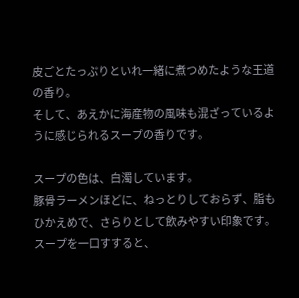皮ごとたっぷりといれ一緒に煮つめたような王道の香り。
そして、あえかに海産物の風味も混ざっているように感じられるスープの香りです。

スープの色は、白濁しています。
豚骨ラーメンほどに、ねっとりしておらず、脂もひかえめで、さらりとして飲みやすい印象です。
スープを一口すすると、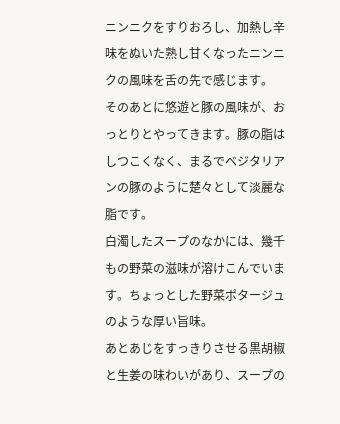ニンニクをすりおろし、加熱し辛味をぬいた熟し甘くなったニンニクの風味を舌の先で感じます。
そのあとに悠遊と豚の風味が、おっとりとやってきます。豚の脂はしつこくなく、まるでベジタリアンの豚のように楚々として淡麗な脂です。
白濁したスープのなかには、幾千もの野菜の滋味が溶けこんでいます。ちょっとした野菜ポタージュのような厚い旨味。
あとあじをすっきりさせる黒胡椒と生姜の味わいがあり、スープの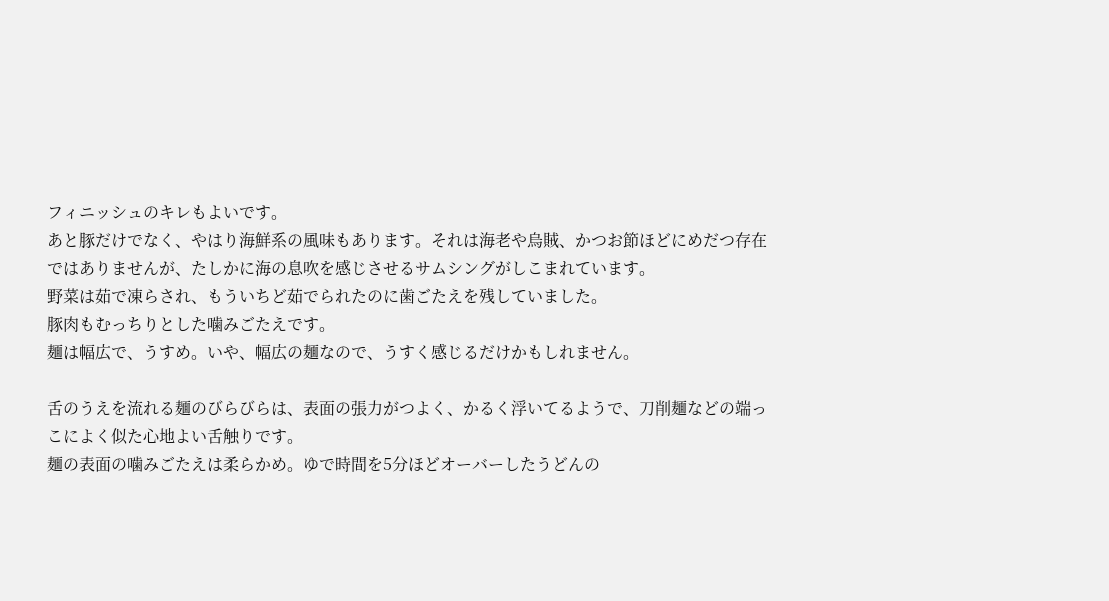フィニッシュのキレもよいです。
あと豚だけでなく、やはり海鮮系の風味もあります。それは海老や烏賊、かつお節ほどにめだつ存在ではありませんが、たしかに海の息吹を感じさせるサムシングがしこまれています。
野菜は茹で凍らされ、もういちど茹でられたのに歯ごたえを残していました。
豚肉もむっちりとした噛みごたえです。
麺は幅広で、うすめ。いや、幅広の麺なので、うすく感じるだけかもしれません。

舌のうえを流れる麺のびらびらは、表面の張力がつよく、かるく浮いてるようで、刀削麺などの端っこによく似た心地よい舌触りです。
麺の表面の噛みごたえは柔らかめ。ゆで時間を5分ほどオーバーしたうどんの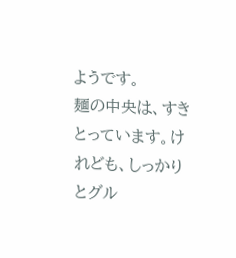ようです。
麺の中央は、すきとっています。けれども、しっかりとグル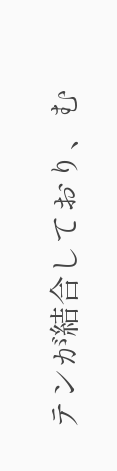テンが結合しており、む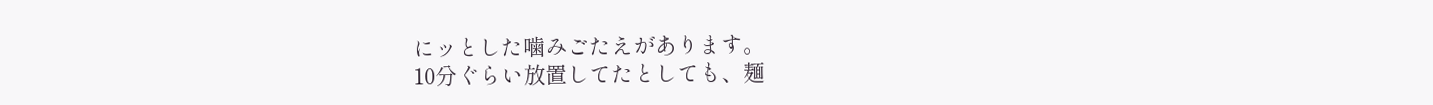にッとした噛みごたえがあります。
10分ぐらい放置してたとしても、麺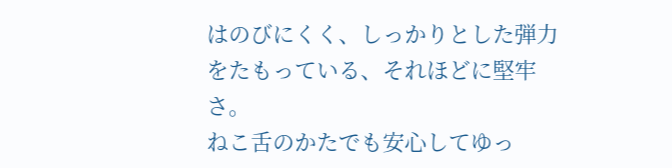はのびにくく、しっかりとした弾力をたもっている、それほどに堅牢さ。
ねこ舌のかたでも安心してゆっ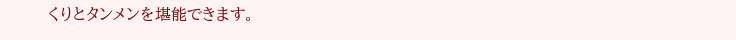くりとタンメンを堪能できます。